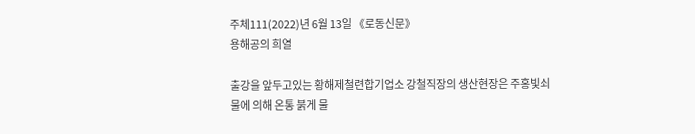주체111(2022)년 6월 13일 《로동신문》
용해공의 희열

출강을 앞두고있는 황해제철련합기업소 강철직장의 생산현장은 주홍빛쇠물에 의해 온통 붉게 물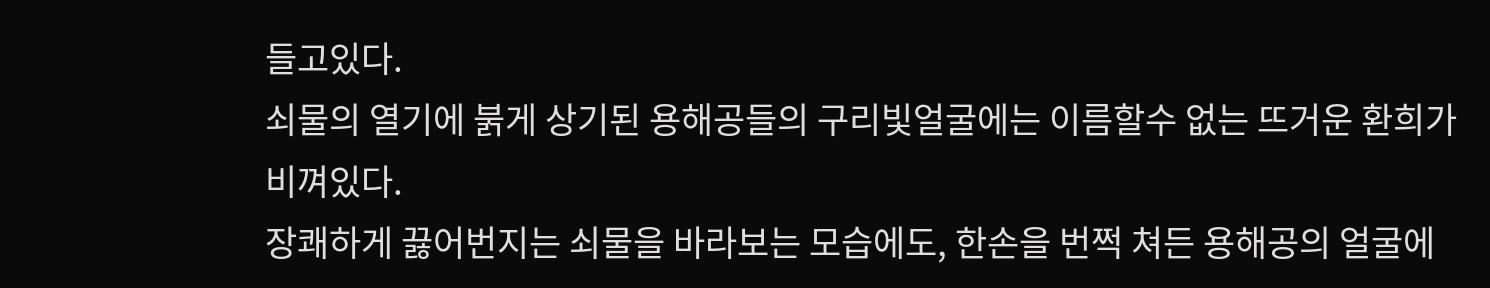들고있다.
쇠물의 열기에 붉게 상기된 용해공들의 구리빛얼굴에는 이름할수 없는 뜨거운 환희가 비껴있다.
장쾌하게 끓어번지는 쇠물을 바라보는 모습에도, 한손을 번쩍 쳐든 용해공의 얼굴에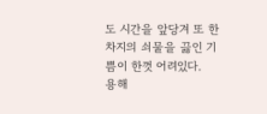도 시간을 앞당겨 또 한차지의 쇠물을 끓인 기쁨이 한껏 어려있다.
용해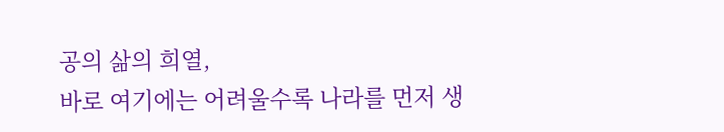공의 삶의 희열,
바로 여기에는 어려울수록 나라를 먼저 생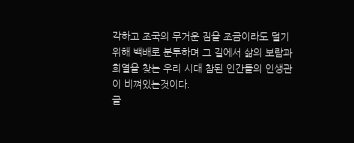각하고 조국의 무거운 짐을 조금이라도 덜기 위해 백배로 분투하며 그 길에서 삶의 보람과 희열을 찾는 우리 시대 참된 인간들의 인생관이 비껴있는것이다.
글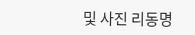및 사진 리동명